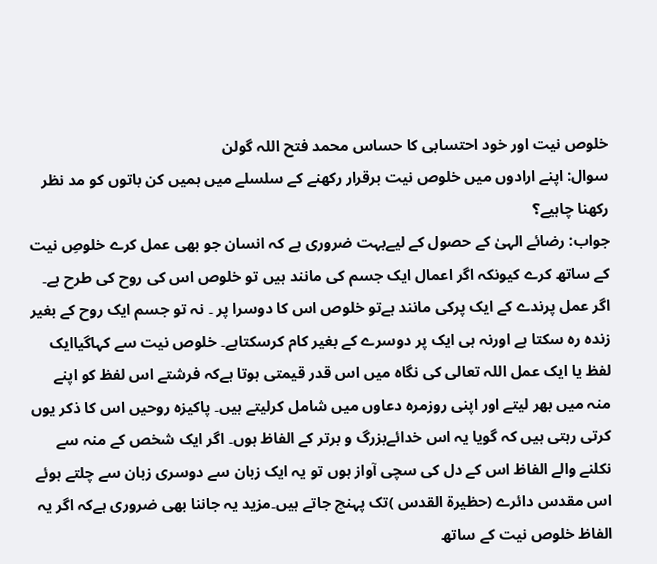خلوص نیت اور خود احتسابی کا حساس محمد فتح اللہ گولن
سوال: اپنے ارادوں میں خلوص نیت برقرار رکھنے کے سلسلے میں ہمیں کن باتوں کو مد نظر رکھنا چاہیے؟
جواب: رضائے الہیٰ کے حصول کے لیےبہت ضروری ہے کہ انسان جو بھی عمل کرے خلوصِ نیت کے ساتھ کرے کیونکہ اگر اعمال ایک جسم کی مانند ہیں تو خلوص اس کی روح کی طرح ہے۔ اگر عمل پرندے کے ایک پرکی مانند ہےتو خلوص اس کا دوسرا پر ۔ نہ تو جسم ایک روح کے بغیر زندہ رہ سکتا ہے اورنہ ہی ایک پر دوسرے کے بغیر کام کرسکتاہے۔ خلوص نیت سے کہاگیاایک لفظ یا ایک عمل اللہ تعالی کی نگاہ میں اس قدر قیمتی ہوتا ہےکہ فرشتے اس لفظ کو اپنے منہ میں بھر لیتے اور اپنی روزمرہ دعاوں میں شامل کرلیتے ہیں۔ پاکیزہ روحیں اس کا ذکر یوں کرتی رہتی ہیں کہ گویا یہ اس خدائےبزرگ و برتر کے الفاظ ہوں۔ اگر ایک شخص کے منہ سے نکلنے والے الفاظ اس کے دل کی سچی آواز ہوں تو یہ ایک زبان سے دوسری زبان سے چلتے ہوئے اس مقدس دائرے (حظیرۃ القدس )تک پہنچ جاتے ہیں۔مزید یہ جاننا بھی ضروری ہےکہ اگر یہ الفاظ خلوص نیت کے ساتھ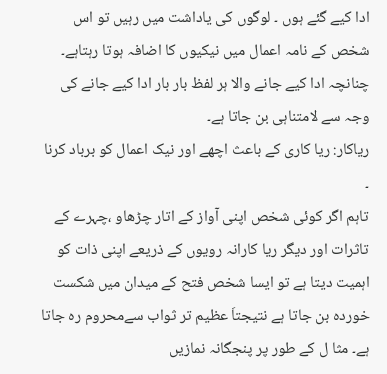ادا کیے گئے ہوں ۔ لوگوں کی یاداشت میں رہیں تو اس شخص کے نامہ اعمال میں نیکیوں کا اضافہ ہوتا رہتاہے۔ چنانچہ ادا کیے جانے والا ہر لفظ بار بار ادا کیے جانے کی وجہ سے لامتناہی بن جاتا ہے۔
ریاکار: ریا کاری کے باعث اچھے اور نیک اعمال کو برباد کرنا ۔
تاہم اگر کوئی شخص اپنی آواز کے اتار چڑھاو ،چہرے کے تاثرات اور دیگر ریا کارانہ رویوں کے ذریعے اپنی ذات کو اہمیت دیتا ہے تو ایسا شخص فتح کے میدان میں شکست خوردہ بن جاتا ہے نتیجتاَ عظیم تر ثواب سےمحروم رہ جاتا ہے۔ مثا ل کے طور پر پنجگانہ نمازیں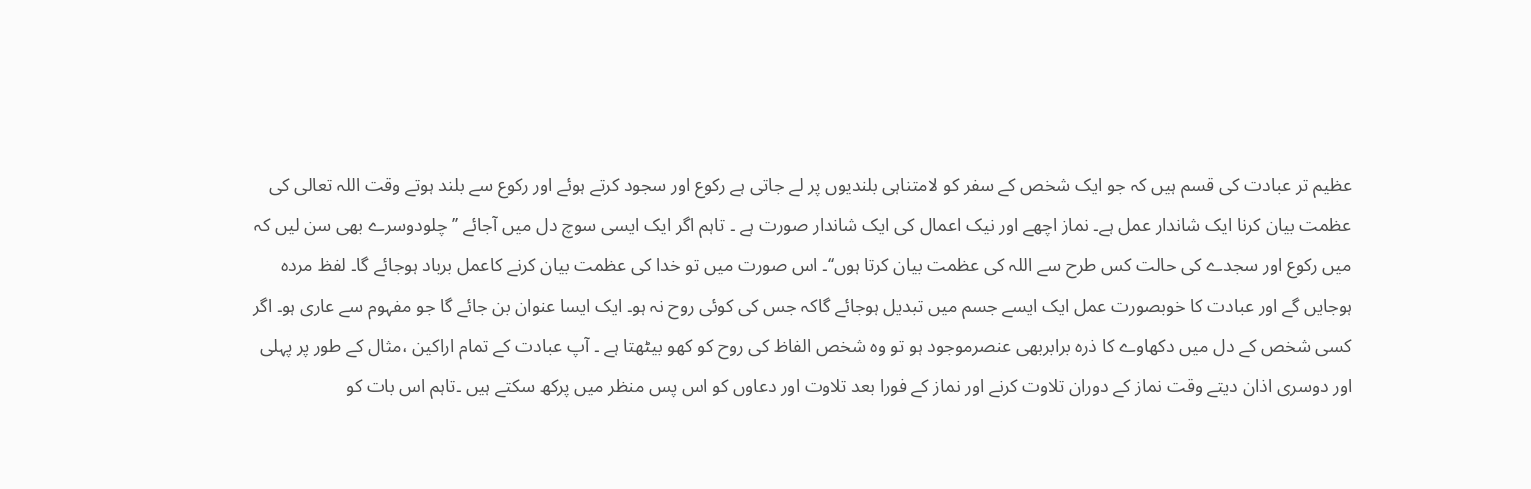عظیم تر عبادت کی قسم ہیں کہ جو ایک شخص کے سفر کو لامتناہی بلندیوں پر لے جاتی ہے رکوع اور سجود کرتے ہوئے اور رکوع سے بلند ہوتے وقت اللہ تعالی کی عظمت بیان کرنا ایک شاندار عمل ہے۔ نماز اچھے اور نیک اعمال کی ایک شاندار صورت ہے ۔ تاہم اگر ایک ایسی سوچ دل میں آجائے ’’ چلودوسرے بھی سن لیں کہ میں رکوع اور سجدے کی حالت کس طرح سے اللہ کی عظمت بیان کرتا ہوں‘‘۔ اس صورت میں تو خدا کی عظمت بیان کرنے کاعمل برباد ہوجائے گا۔ لفظ مردہ ہوجایں گے اور عبادت کا خوبصورت عمل ایک ایسے جسم میں تبدیل ہوجائے گاکہ جس کی کوئی روح نہ ہو۔ ایک ایسا عنوان بن جائے گا جو مفہوم سے عاری ہو۔ اگر کسی شخص کے دل میں دکھاوے کا ذرہ برابربھی عنصرموجود ہو تو وہ شخص الفاظ کی روح کو کھو بیٹھتا ہے ۔ آپ عبادت کے تمام اراکین ،مثال کے طور پر پہلی اور دوسری اذان دیتے وقت نماز کے دوران تلاوت کرنے اور نماز کے فورا بعد تلاوت اور دعاوں کو اس پس منظر میں پرکھ سکتے ہیں ۔تاہم اس بات کو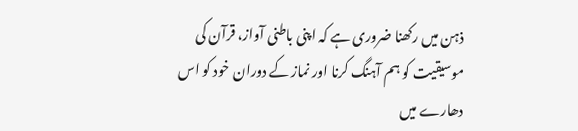ذہن میں رکھنا ضروری ہے کہ اپنی باطنی آواز، قرآن کی موسیقیت کو ہم آہنگ کرنا اور نماز کے دوران خود کو اس دھارے میں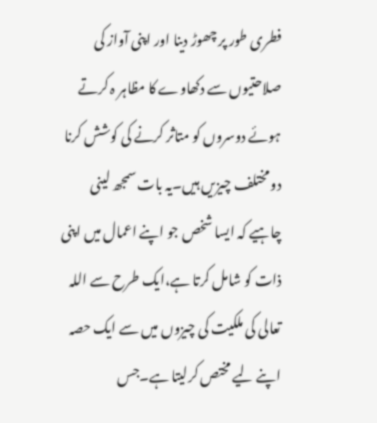فطری طور پر چھوڑ دینا اور اپنی آواز کی صلاحتیوں سے دکھاوے کا مظاہر ہ کرتے ہوئے دوسروں کو متاثر کرنے کی کوشش کرنا دو مختلف چیزیں ہیں۔یہ بات سمجھ لینی چاہیے کہ ایسا شخص جو اپنے اعمال میں اپنی ذات کو شامل کرتا ہے،ایک طرح سے اللہ تعالی کی ملکیت کی چیزوں میں سے ایک حصہ اپنے لیے مختص کرلیتا ہے۔جس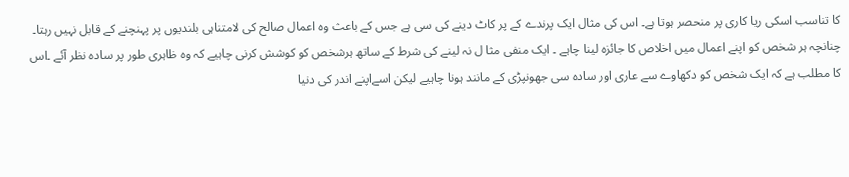کا تناسب اسکی ریا کاری پر منحصر ہوتا ہے۔ اس کی مثال ایک پرندے کے پر کاٹ دینے کی سی ہے جس کے باعث وہ اعمال صالح کی لامتناہی بلندیوں پر پہنچنے کے قابل نہیں رہتا۔
چنانچہ ہر شخص کو اپنے اعمال میں اخلاص کا جائزہ لینا چاہے ۔ ایک منفی مثا ل نہ لینے کی شرط کے ساتھ ہرشخص کو کوشش کرنی چاہیے کہ وہ ظاہری طور پر سادہ نظر آئے ۔اس کا مطلب ہے کہ ایک شخص کو دکھاوے سے عاری اور سادہ سی جھونپڑی کے مانند ہونا چاہیے لیکن اسےاپنے اندر کی دنیا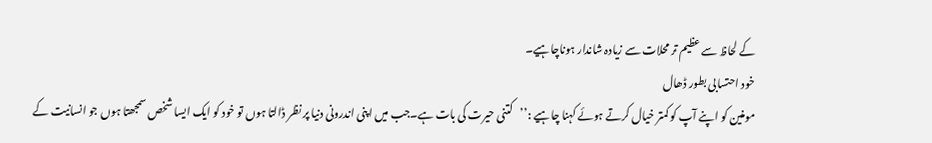کے لحاظ سے عظیم تر محلات سے زیادہ شاندار ہوناچاہیے۔
خود احتسابی بطور ڈھال
مومنین کو اپنے آپ کو کمتر خیال کرتے ہوئے کہنا چاہیے :’’کتنی حیرت کی بات ہے۔جب میں اپنی اندرونی دنیا پر نظر ڈالتا ہوں تو خود کو ایک ایسا شخص سمجھتا ہوں جو انسانیت کے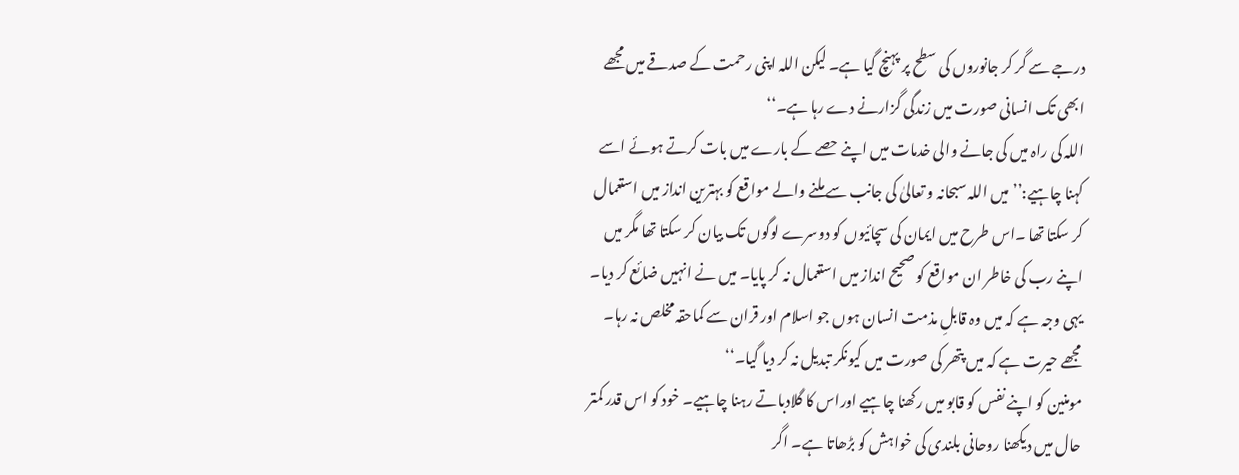درجے سے گر کر جانوروں کی سطح پر پہنچ گیا ہے۔ لیکن اللہ اپنی رحمت کے صدقے میں مجھے ابھی تک انسانی صورت میں زندگی گزارنے دے رہا ہے۔‘‘
اللہ کی راہ میں کی جانے والی خدمات میں اپنے حصے کے بارے میں بات کرتے ہوئے اسے کہنا چاہیے:’’ میں اللہ سبحانہ و تعالیٰ کی جانب سے ملنے والے مواقع کو بہترین انداز میں استعمال کر سکتا تھا ۔اس طرح میں ایمان کی سچائیوں کو دوسرے لوگوں تک بیان کر سکتا تھا مگر میں اپنے رب کی خاطر ان مواقع کو صحیح انداز میں استعمال نہ کر پایا۔ میں نے انہیں ضائع کر دیا۔ یہی وجہ ہے کہ میں وہ قابلِ مذمت انسان ہوں جو اسلام اور قران سے کماحقہ مخلص نہ رہا۔ مجھے حیرت ہے کہ میں پتھر کی صورت میں کیونکر تبدیل نہ کر دیا گیا۔‘‘
مومنین کو اپنے نفس کو قابو میں رکھنا چاہیے اوراس کا گلادباتے رہنا چاہیے۔ خود کو اس قدر کمتر حال میں دیکھنا روحانی بلندی کی خواہش کو بڑھاتا ہے۔ اگر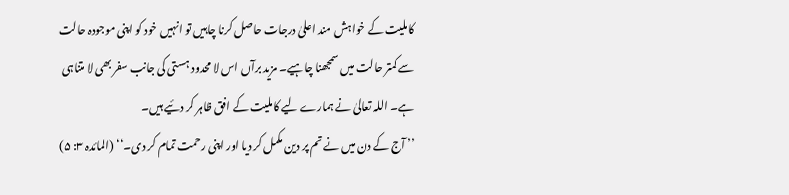کاملیت کے خواہش مند اعلیٰ درجات حاصل کرنا چاہیں تو انہیں خود کو اپنی موجودہ حالت سے کمتر حالت میں سمجھنا چاہیے۔ مزید برآں اس لا محدود ہستی کی جانب سفر بھی لا متناہی ہے۔ اللہ تعالیٰ نے ہمارے لیے کاملیت کے افق ظاہر کر دئیے ہیں۔
’’ آج کے دن میں نے تم پر دین مکمل کر دیا اور اپنی رحمت تمام کر دی۔‘‘ (المائدہ ۳: ۵)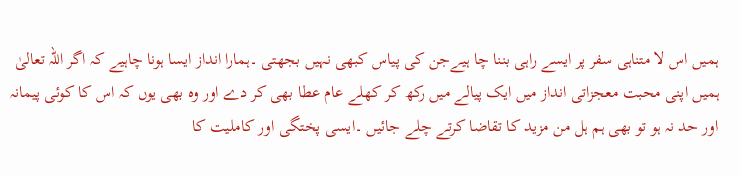ہمیں اس لا متناہی سفر پر ایسے راہی بننا چا ہیےجن کی پیاس کبھی نہیں بجھتی ۔ہمارا انداز ایسا ہونا چاہیے کہ اگر اللہ تعالیٰ ہمیں اپنی محبت معجزاتی انداز میں ایک پیالے میں رکھ کر کھلے عام عطا بھی کر دے اور وہ بھی یوں کہ اس کا کوئی پیمانہ اور حد نہ ہو تو بھی ہم ہل من مزید کا تقاضا کرتے چلے جائیں ۔ایسی پختگی اور کاملیت کا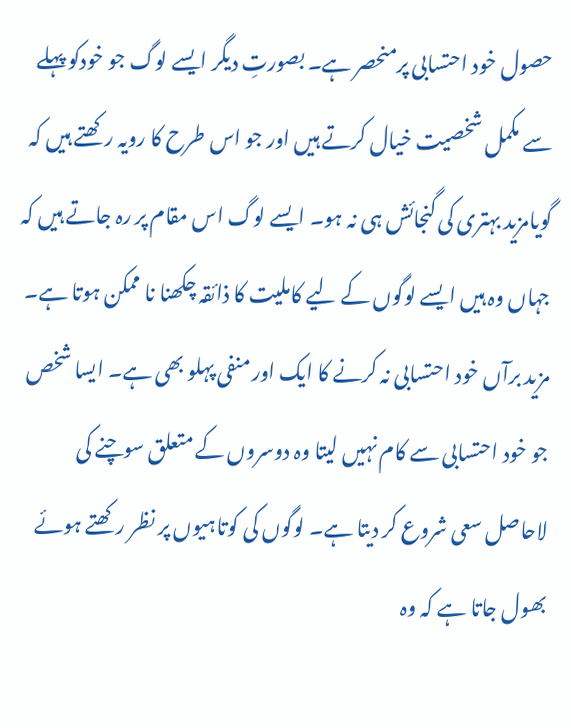حصول خود احتسابی پرمنحصر ہے۔ بصورتِ دیگر ایسے لوگ جو خودکو پہلے سے مکمل شخصیت خیال کرتے ہیں اور جو اس طرح کا رویہ رکھتے ہیں کہ گویامزید بہتری کی گنجائش ہی نہ ہو۔ ایسے لوگ اس مقام پر رہ جاتے ہیں کہ جہاں وہ ہیں ایسے لوگوں کے لیے کاملیت کا ذائقہ چکھنا نا ممکن ہوتا ہے۔ مزید برآں خود احتسابی نہ کرنے کا ایک اور منفی پہلو بھی ہے۔ ایسا شخص جو خود احتسابی سے کام نہیں لیتا وہ دوسروں کے متعلق سوچنے کی لاحاصل سعی شروع کر دیتا ہے۔ لوگوں کی کوتاہیوں پر نظر رکھتے ہوئے بھول جاتا ہے کہ وہ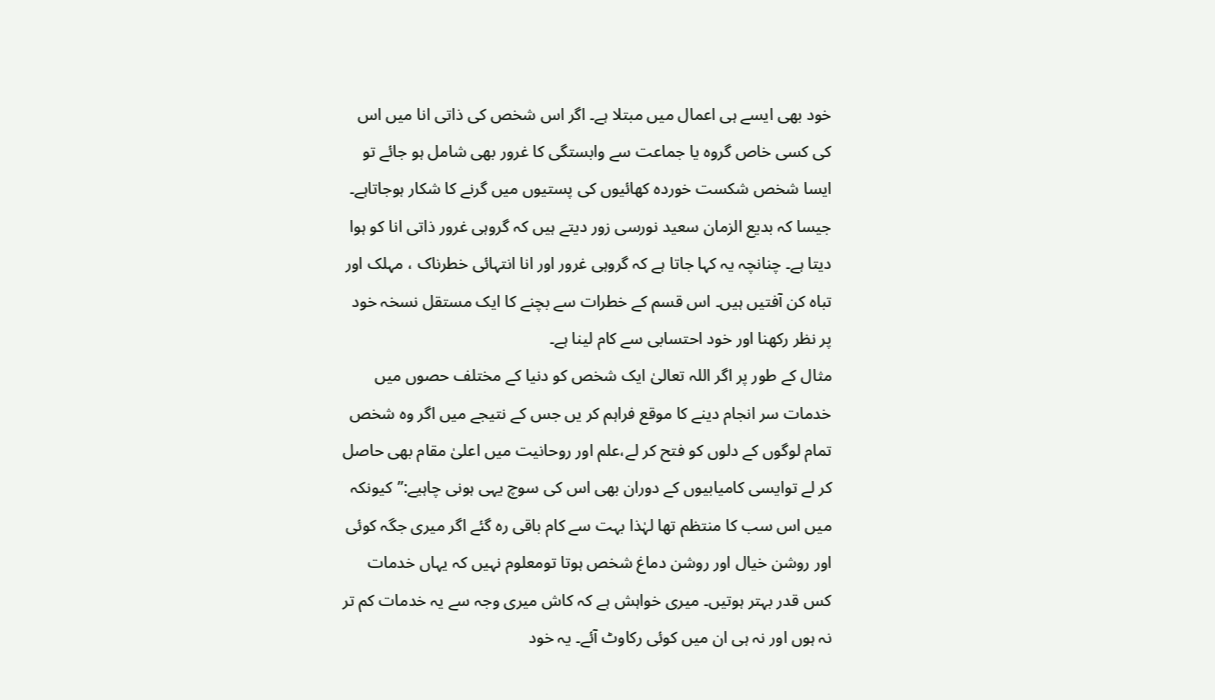خود بھی ایسے ہی اعمال میں مبتلا ہے۔ اگر اس شخص کی ذاتی انا میں اس کی کسی خاص گروہ یا جماعت سے وابستگی کا غرور بھی شامل ہو جائے تو ایسا شخص شکست خوردہ کھائیوں کی پستیوں میں گرنے کا شکار ہوجاتاہے۔ جیسا کہ بدیع الزمان سعید نورسی زور دیتے ہیں کہ گروہی غرور ذاتی انا کو ہوا دیتا ہے۔ چنانچہ یہ کہا جاتا ہے کہ گروہی غرور اور انا انتہائی خطرناک ، مہلک اور تباہ کن آفتیں ہیں۔ اس قسم کے خطرات سے بچنے کا ایک مستقل نسخہ خود پر نظر رکھنا اور خود احتسابی سے کام لینا ہے۔
مثال کے طور پر اگر اللہ تعالیٰ ایک شخص کو دنیا کے مختلف حصوں میں خدمات سر انجام دینے کا موقع فراہم کر یں جس کے نتیجے میں اگر وہ شخص تمام لوگوں کے دلوں کو فتح کر لے،علم اور روحانیت میں اعلیٰ مقام بھی حاصل کر لے توایسی کامیابیوں کے دوران بھی اس کی سوچ یہی ہونی چاہیے:’’کیونکہ میں اس سب کا منتظم تھا لہٰذا بہت سے کام باقی رہ گئے اگر میری جگہ کوئی اور روشن خیال اور روشن دماغ شخص ہوتا تومعلوم نہیں کہ یہاں خدمات کس قدر بہتر ہوتیں۔ میری خواہش ہے کہ کاش میری وجہ سے یہ خدمات کم تر نہ ہوں اور نہ ہی ان میں کوئی رکاوٹ آئے۔ یہ خود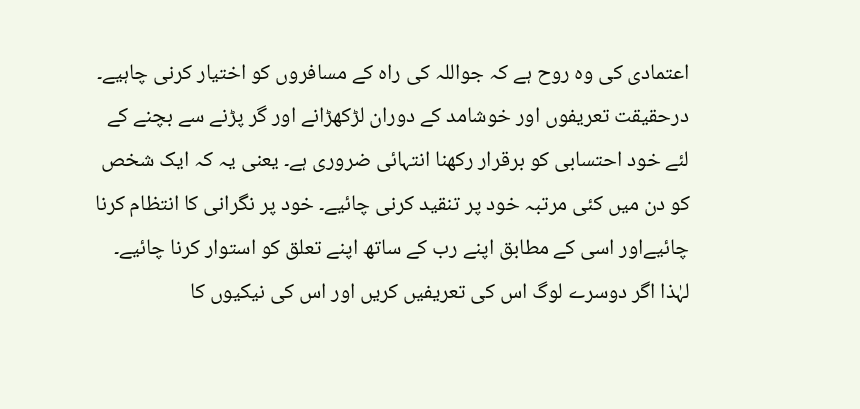اعتمادی کی وہ روح ہے کہ جواللہ کی راہ کے مسافروں کو اختیار کرنی چاہیے۔
درحقیقت تعریفوں اور خوشامد کے دوران لڑکھڑانے اور گر پڑنے سے بچنے کے لئے خود احتسابی کو برقرار رکھنا انتہائی ضروری ہے۔ یعنی یہ کہ ایک شخص کو دن میں کئی مرتبہ خود پر تنقید کرنی چائیے۔ خود پر نگرانی کا انتظام کرنا چائیےاور اسی کے مطابق اپنے رب کے ساتھ اپنے تعلق کو استوار کرنا چائیے۔ لہٰذا اگر دوسرے لوگ اس کی تعریفیں کریں اور اس کی نیکیوں کا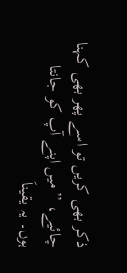ذکر بھی کریں تو اسے پھر بھی کہنا چائیے، ’’میں اپنے آپ کو جانتا ہوں۔ یہ یقیناَ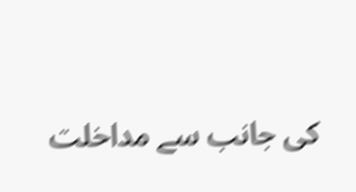کی جانب سے مداخلت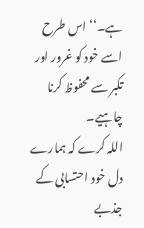ہے۔‘‘ اس طرح اسے خود کو غرور اور تکبر سے محفوظ کرنا چاہیے۔
اللہ کرے کہ ہمارے دل خود احتسابی کے جذبے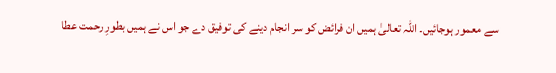سے معمور ہوجائیں۔ اللہ تعالیٰ ہمیں ان فرائض کو سر انجام دینے کی توفیق دے جو اس نے ہمیں بطورِ رحمت عطا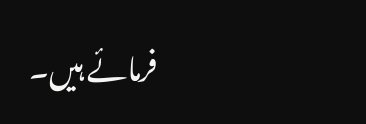فرمائے ہیں۔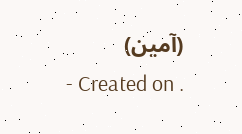(آمین)
- Created on .